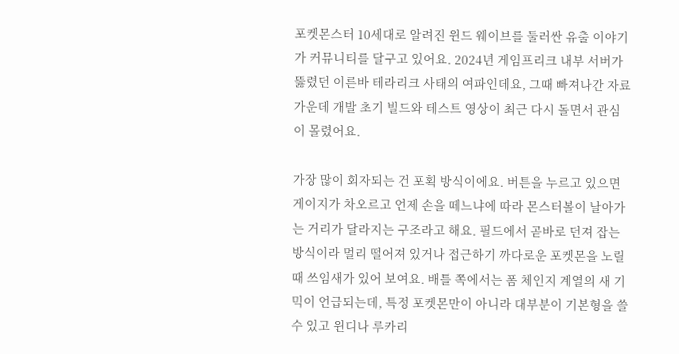포켓몬스터 10세대로 알려진 윈드 웨이브를 둘러싼 유출 이야기가 커뮤니티를 달구고 있어요. 2024년 게임프리크 내부 서버가 뚫렸던 이른바 테라리크 사태의 여파인데요, 그때 빠져나간 자료 가운데 개발 초기 빌드와 테스트 영상이 최근 다시 돌면서 관심이 몰렸어요.

가장 많이 회자되는 건 포획 방식이에요. 버튼을 누르고 있으면 게이지가 차오르고 언제 손을 떼느냐에 따라 몬스터볼이 날아가는 거리가 달라지는 구조라고 해요. 필드에서 곧바로 던져 잡는 방식이라 멀리 떨어져 있거나 접근하기 까다로운 포켓몬을 노릴 때 쓰임새가 있어 보여요. 배틀 쪽에서는 폼 체인지 계열의 새 기믹이 언급되는데, 특정 포켓몬만이 아니라 대부분이 기본형을 쓸 수 있고 윈디나 루카리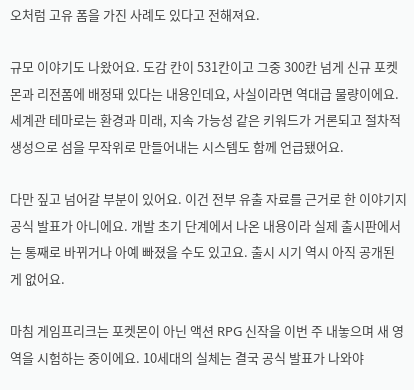오처럼 고유 폼을 가진 사례도 있다고 전해져요.

규모 이야기도 나왔어요. 도감 칸이 531칸이고 그중 300칸 넘게 신규 포켓몬과 리전폼에 배정돼 있다는 내용인데요, 사실이라면 역대급 물량이에요. 세계관 테마로는 환경과 미래, 지속 가능성 같은 키워드가 거론되고 절차적 생성으로 섬을 무작위로 만들어내는 시스템도 함께 언급됐어요.

다만 짚고 넘어갈 부분이 있어요. 이건 전부 유출 자료를 근거로 한 이야기지 공식 발표가 아니에요. 개발 초기 단계에서 나온 내용이라 실제 출시판에서는 통째로 바뀌거나 아예 빠졌을 수도 있고요. 출시 시기 역시 아직 공개된 게 없어요.

마침 게임프리크는 포켓몬이 아닌 액션 RPG 신작을 이번 주 내놓으며 새 영역을 시험하는 중이에요. 10세대의 실체는 결국 공식 발표가 나와야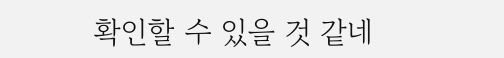확인할 수 있을 것 같네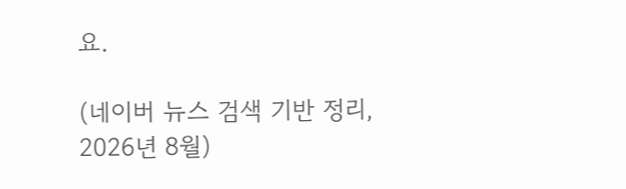요.

(네이버 뉴스 검색 기반 정리, 2026년 8월)